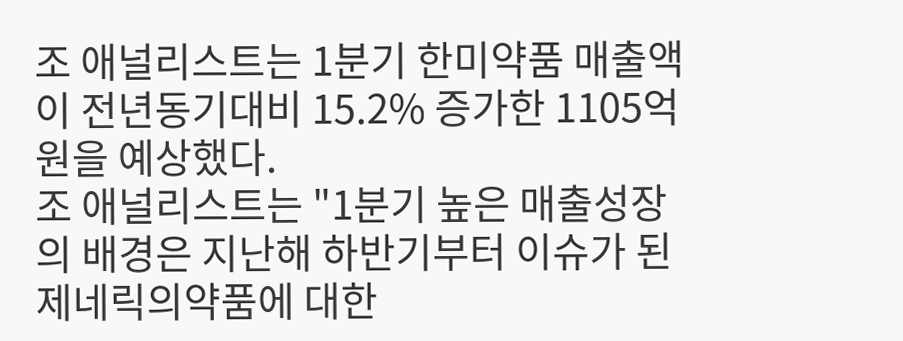조 애널리스트는 1분기 한미약품 매출액이 전년동기대비 15.2% 증가한 1105억원을 예상했다.
조 애널리스트는 "1분기 높은 매출성장의 배경은 지난해 하반기부터 이슈가 된 제네릭의약품에 대한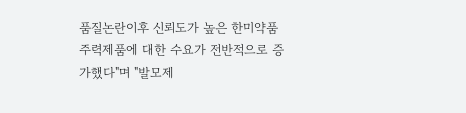품질논란이후 신뢰도가 높은 한미약품 주력제품에 대한 수요가 전반적으로 증가했다"며 "발모제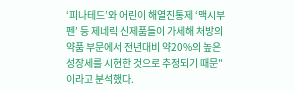‘피나테드’와 어린이 해열진통제 ‘맥시부펜’ 등 제네릭 신제품들이 가세해 처방의약품 부문에서 전년대비 약20%의 높은 성장세를 시현한 것으로 추정되기 때문"이라고 분석했다.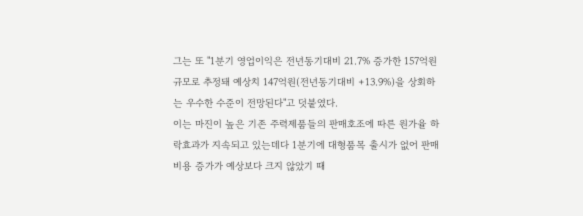그는 또 "1분기 영업이익은 전년동기대비 21.7% 증가한 157억원 규모로 추정돼 예상치 147억원(전년동기대비 +13.9%)을 상회하는 우수한 수준이 전망된다"고 덧붙였다.
이는 마진이 높은 기존 주력제품들의 판매호조에 따른 원가율 하락효과가 지속되고 있는데다 1분기에 대형품목 출시가 없어 판매비용 증가가 예상보다 크지 않았기 때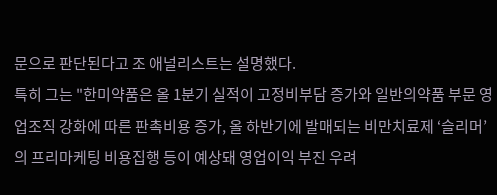문으로 판단된다고 조 애널리스트는 설명했다.
특히 그는 "한미약품은 올 1분기 실적이 고정비부담 증가와 일반의약품 부문 영업조직 강화에 따른 판촉비용 증가, 올 하반기에 발매되는 비만치료제 ‘슬리머’ 의 프리마케팅 비용집행 등이 예상돼 영업이익 부진 우려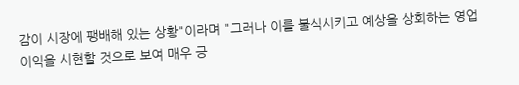감이 시장에 팽배해 있는 상황"이라며 "그러나 이를 불식시키고 예상을 상회하는 영업이익을 시현할 것으로 보여 매우 긍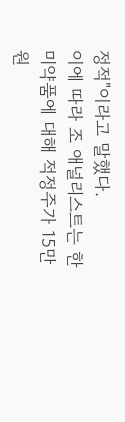정적"이라고 말했다.
이에 따라 조 애널리스트는 한미약품에 대해 적정주가 15만원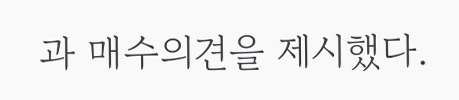과 매수의견을 제시했다.